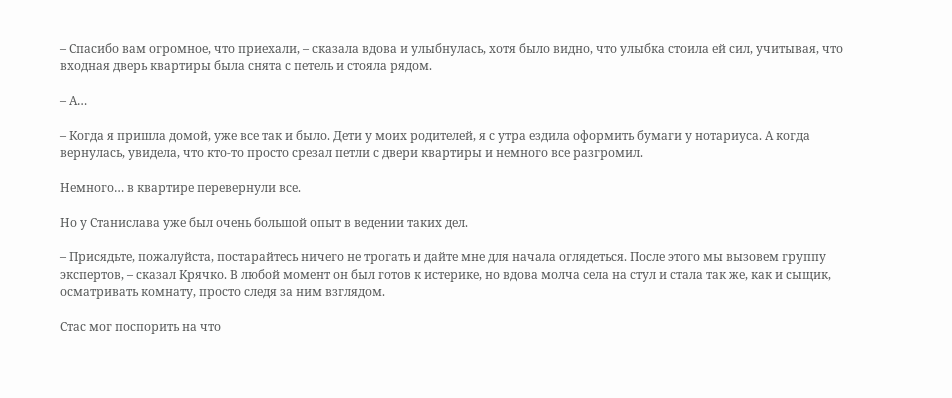– Спасибо вам огромное, что приехали, – сказала вдова и улыбнулась, хотя было видно, что улыбка стоила ей сил, учитывая, что входная дверь квартиры была снята с петель и стояла рядом.

– А…

– Когда я пришла домой, уже все так и было. Дети у моих родителей, я с утра ездила оформить бумаги у нотариуса. А когда вернулась, увидела, что кто-то просто срезал петли с двери квартиры и немного все разгромил.

Немного… в квартире перевернули все.

Но у Станислава уже был очень большой опыт в ведении таких дел.

– Присядьте, пожалуйста, постарайтесь ничего не трогать и дайте мне для начала оглядеться. После этого мы вызовем группу экспертов, – сказал Крячко. В любой момент он был готов к истерике, но вдова молча села на стул и стала так же, как и сыщик, осматривать комнату, просто следя за ним взглядом.

Стас мог поспорить на что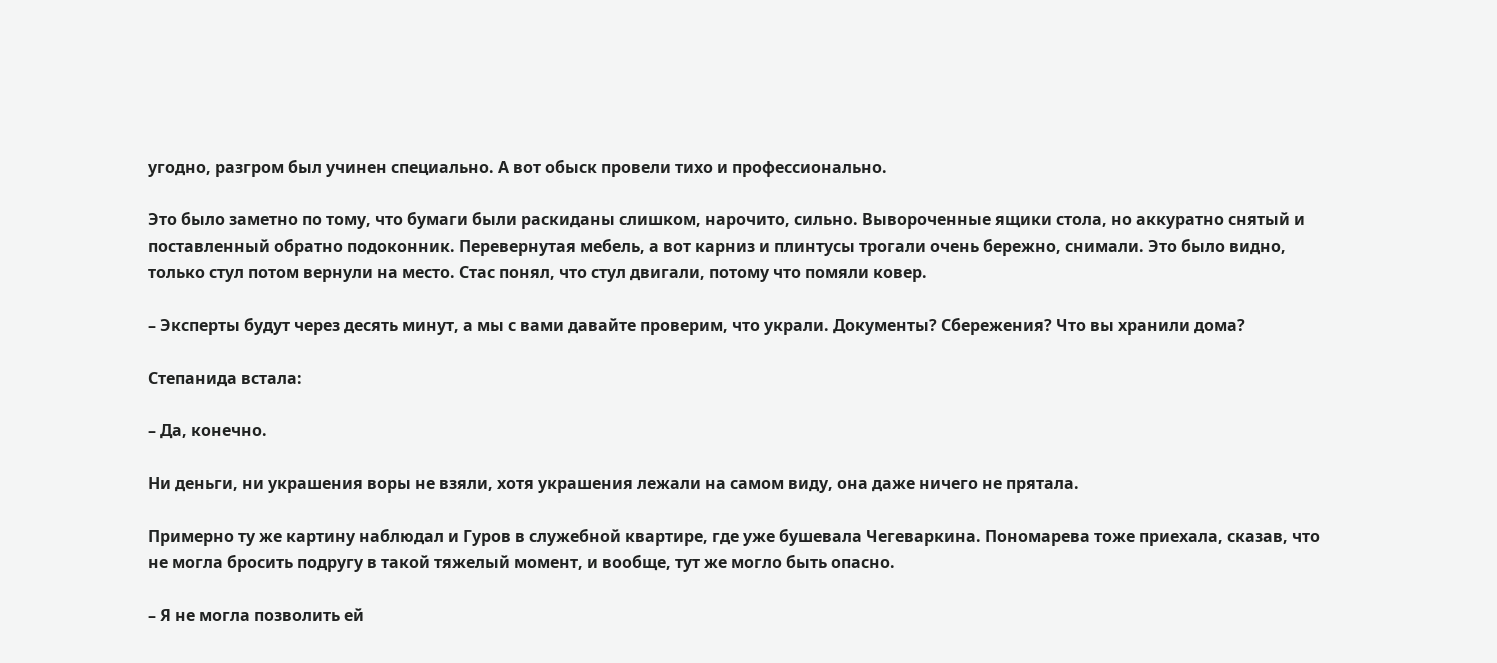угодно, разгром был учинен специально. А вот обыск провели тихо и профессионально.

Это было заметно по тому, что бумаги были раскиданы слишком, нарочито, сильно. Вывороченные ящики стола, но аккуратно снятый и поставленный обратно подоконник. Перевернутая мебель, а вот карниз и плинтусы трогали очень бережно, снимали. Это было видно, только стул потом вернули на место. Стас понял, что стул двигали, потому что помяли ковер.

– Эксперты будут через десять минут, а мы с вами давайте проверим, что украли. Документы? Сбережения? Что вы хранили дома?

Степанида встала:

– Да, конечно.

Ни деньги, ни украшения воры не взяли, хотя украшения лежали на самом виду, она даже ничего не прятала.

Примерно ту же картину наблюдал и Гуров в служебной квартире, где уже бушевала Чегеваркина. Пономарева тоже приехала, сказав, что не могла бросить подругу в такой тяжелый момент, и вообще, тут же могло быть опасно.

– Я не могла позволить ей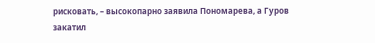рисковать, – высокопарно заявила Пономарева, а Гуров закатил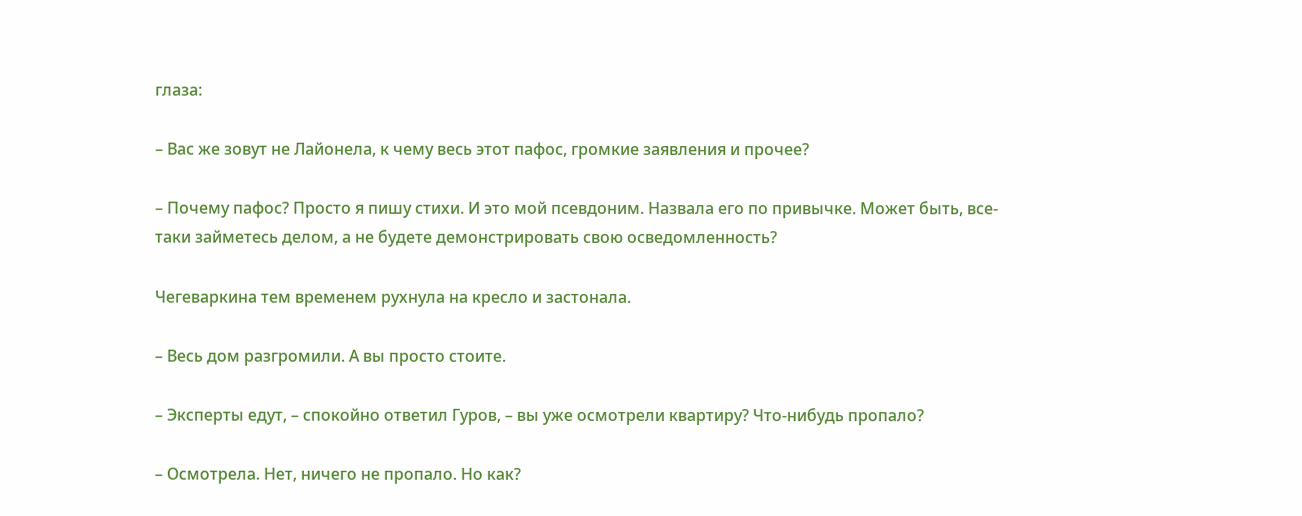глаза:

– Вас же зовут не Лайонела, к чему весь этот пафос, громкие заявления и прочее?

– Почему пафос? Просто я пишу стихи. И это мой псевдоним. Назвала его по привычке. Может быть, все-таки займетесь делом, а не будете демонстрировать свою осведомленность?

Чегеваркина тем временем рухнула на кресло и застонала.

– Весь дом разгромили. А вы просто стоите.

– Эксперты едут, – спокойно ответил Гуров, – вы уже осмотрели квартиру? Что-нибудь пропало?

– Осмотрела. Нет, ничего не пропало. Но как?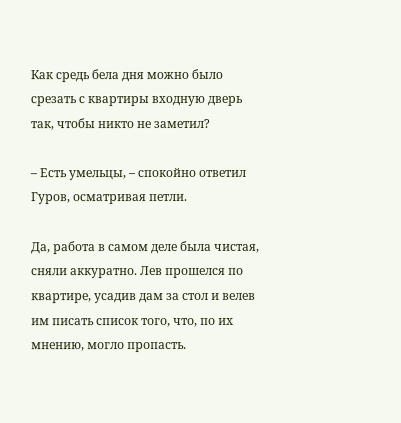Как средь бела дня можно было срезать с квартиры входную дверь так, чтобы никто не заметил?

– Есть умельцы, – спокойно ответил Гуров, осматривая петли.

Да, работа в самом деле была чистая, сняли аккуратно. Лев прошелся по квартире, усадив дам за стол и велев им писать список того, что, по их мнению, могло пропасть.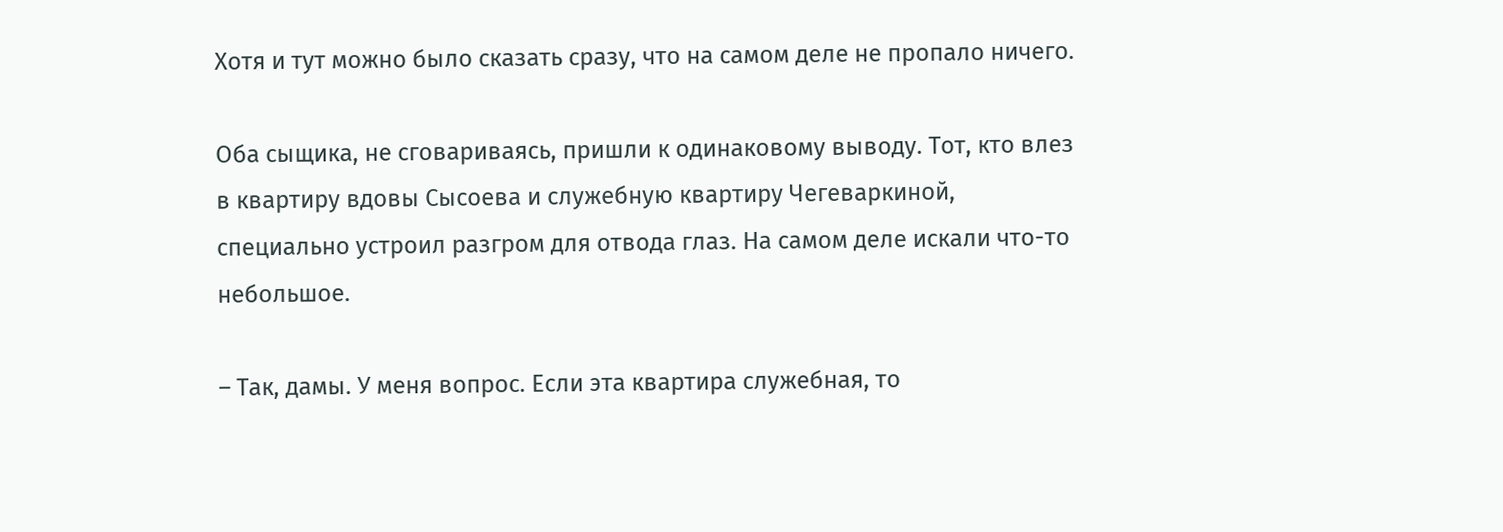Хотя и тут можно было сказать сразу, что на самом деле не пропало ничего.

Оба сыщика, не сговариваясь, пришли к одинаковому выводу. Тот, кто влез в квартиру вдовы Сысоева и служебную квартиру Чегеваркиной, специально устроил разгром для отвода глаз. На самом деле искали что-то небольшое.

– Так, дамы. У меня вопрос. Если эта квартира служебная, то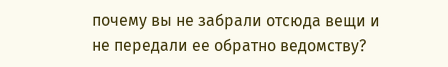почему вы не забрали отсюда вещи и не передали ее обратно ведомству?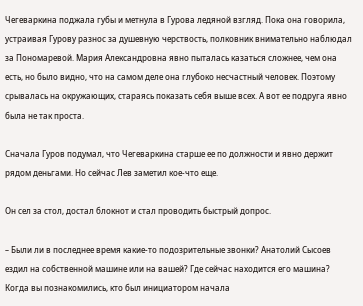Чегеваркина поджала губы и метнула в Гурова ледяной взгляд. Пока она говорила, устраивая Гурову разнос за душевную черствость, полковник внимательно наблюдал за Пономаревой. Мария Александровна явно пыталась казаться сложнее, чем она есть, но было видно, что на самом деле она глубоко несчастный человек. Поэтому срывалась на окружающих, стараясь показать себя выше всех. А вот ее подруга явно была не так проста.

Сначала Гуров подумал, что Чегеваркина старше ее по должности и явно держит рядом деньгами. Но сейчас Лев заметил кое-что еще.

Он сел за стол, достал блокнот и стал проводить быстрый допрос.

– Были ли в последнее время какие-то подозрительные звонки? Анатолий Сысоев ездил на собственной машине или на вашей? Где сейчас находится его машина? Когда вы познакомились, кто был инициатором начала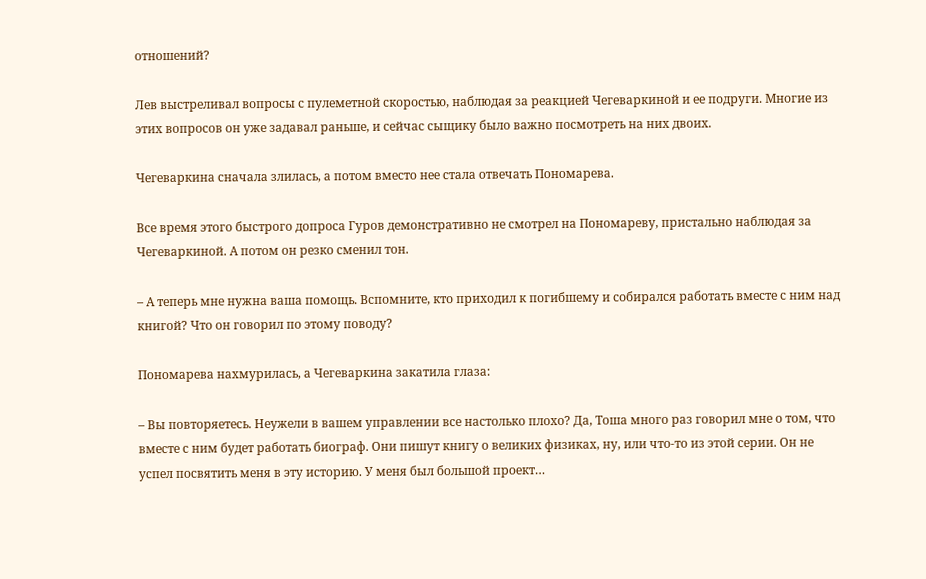отношений?

Лев выстреливал вопросы с пулеметной скоростью, наблюдая за реакцией Чегеваркиной и ее подруги. Многие из этих вопросов он уже задавал раньше, и сейчас сыщику было важно посмотреть на них двоих.

Чегеваркина сначала злилась, а потом вместо нее стала отвечать Пономарева.

Все время этого быстрого допроса Гуров демонстративно не смотрел на Пономареву, пристально наблюдая за Чегеваркиной. А потом он резко сменил тон.

– А теперь мне нужна ваша помощь. Вспомните, кто приходил к погибшему и собирался работать вместе с ним над книгой? Что он говорил по этому поводу?

Пономарева нахмурилась, а Чегеваркина закатила глаза:

– Вы повторяетесь. Неужели в вашем управлении все настолько плохо? Да, Тоша много раз говорил мне о том, что вместе с ним будет работать биограф. Они пишут книгу о великих физиках, ну, или что-то из этой серии. Он не успел посвятить меня в эту историю. У меня был большой проект…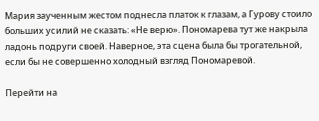Мария заученным жестом поднесла платок к глазам, а Гурову стоило больших усилий не сказать: «Не верю». Пономарева тут же накрыла ладонь подруги своей. Наверное, эта сцена была бы трогательной, если бы не совершенно холодный взгляд Пономаревой.

Перейти на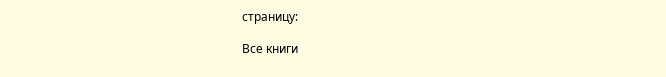страницу:

Все книги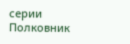серии Полковник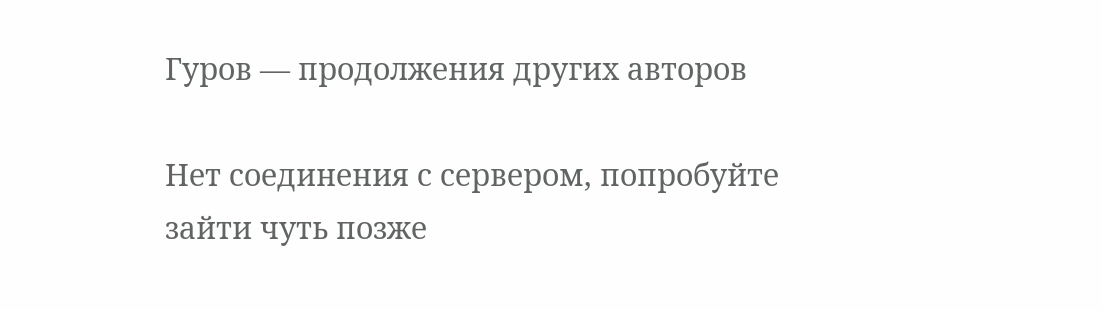Гуров — продолжения других авторов

Нет соединения с сервером, попробуйте зайти чуть позже